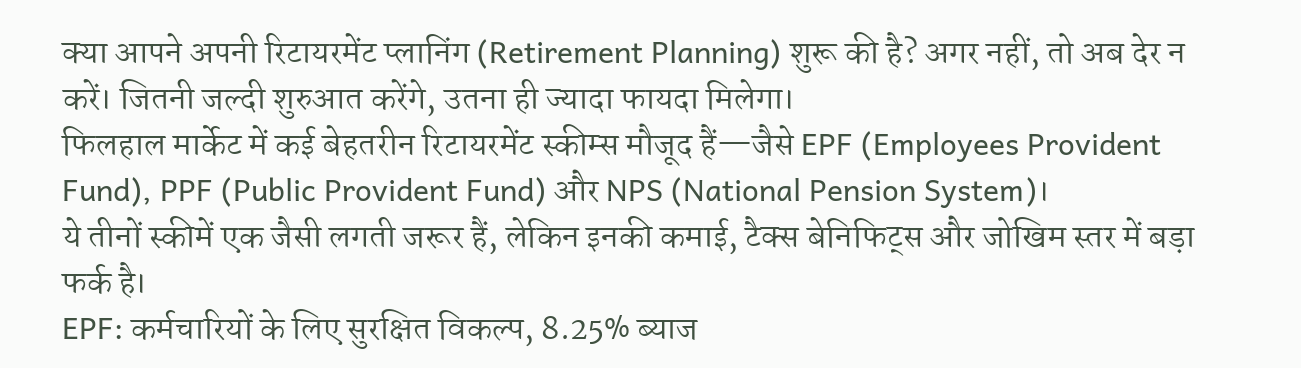क्या आपने अपनी रिटायरमेंट प्लानिंग (Retirement Planning) शुरू की है? अगर नहीं, तो अब देर न करें। जितनी जल्दी शुरुआत करेंगे, उतना ही ज्यादा फायदा मिलेगा।
फिलहाल मार्केट में कई बेहतरीन रिटायरमेंट स्कीम्स मौजूद हैं—जैसे EPF (Employees Provident Fund), PPF (Public Provident Fund) और NPS (National Pension System)।
ये तीनों स्कीमें एक जैसी लगती जरूर हैं, लेकिन इनकी कमाई, टैक्स बेनिफिट्स और जोखिम स्तर में बड़ा फर्क है।
EPF: कर्मचारियों के लिए सुरक्षित विकल्प, 8.25% ब्याज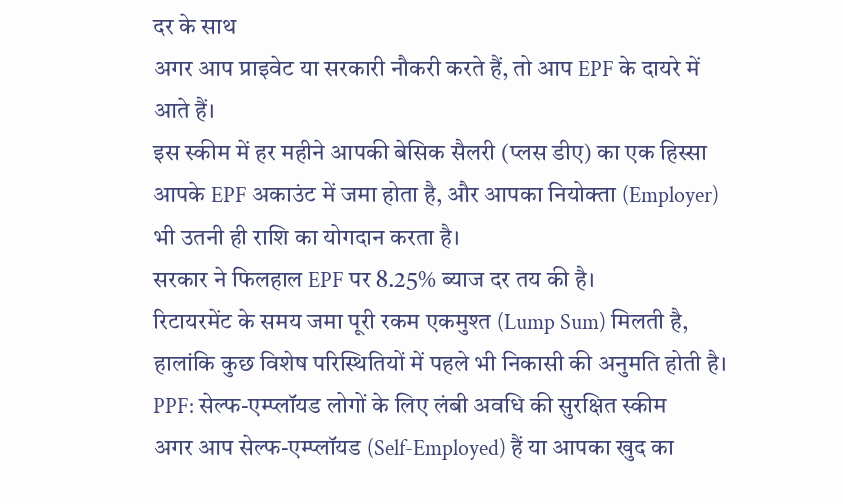दर के साथ
अगर आप प्राइवेट या सरकारी नौकरी करते हैं, तो आप EPF के दायरे में आते हैं।
इस स्कीम में हर महीने आपकी बेसिक सैलरी (प्लस डीए) का एक हिस्सा आपके EPF अकाउंट में जमा होता है, और आपका नियोक्ता (Employer) भी उतनी ही राशि का योगदान करता है।
सरकार ने फिलहाल EPF पर 8.25% ब्याज दर तय की है।
रिटायरमेंट के समय जमा पूरी रकम एकमुश्त (Lump Sum) मिलती है, हालांकि कुछ विशेष परिस्थितियों में पहले भी निकासी की अनुमति होती है।
PPF: सेल्फ-एम्प्लॉयड लोगों के लिए लंबी अवधि की सुरक्षित स्कीम
अगर आप सेल्फ-एम्प्लॉयड (Self-Employed) हैं या आपका खुद का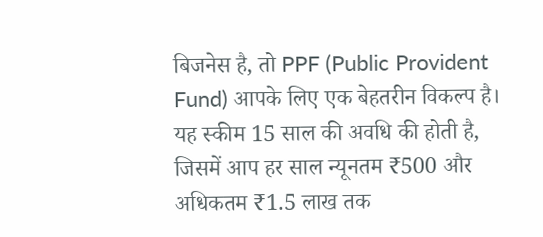बिजनेस है, तो PPF (Public Provident Fund) आपके लिए एक बेहतरीन विकल्प है।
यह स्कीम 15 साल की अवधि की होती है, जिसमें आप हर साल न्यूनतम ₹500 और अधिकतम ₹1.5 लाख तक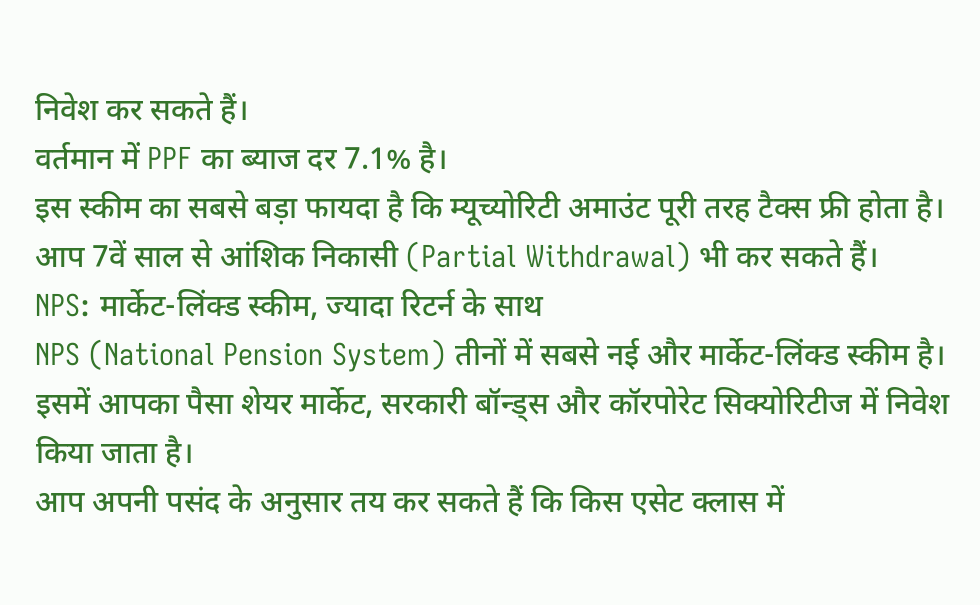निवेश कर सकते हैं।
वर्तमान में PPF का ब्याज दर 7.1% है।
इस स्कीम का सबसे बड़ा फायदा है कि म्यूच्योरिटी अमाउंट पूरी तरह टैक्स फ्री होता है।
आप 7वें साल से आंशिक निकासी (Partial Withdrawal) भी कर सकते हैं।
NPS: मार्केट-लिंक्ड स्कीम, ज्यादा रिटर्न के साथ
NPS (National Pension System) तीनों में सबसे नई और मार्केट-लिंक्ड स्कीम है।
इसमें आपका पैसा शेयर मार्केट, सरकारी बॉन्ड्स और कॉरपोरेट सिक्योरिटीज में निवेश किया जाता है।
आप अपनी पसंद के अनुसार तय कर सकते हैं कि किस एसेट क्लास में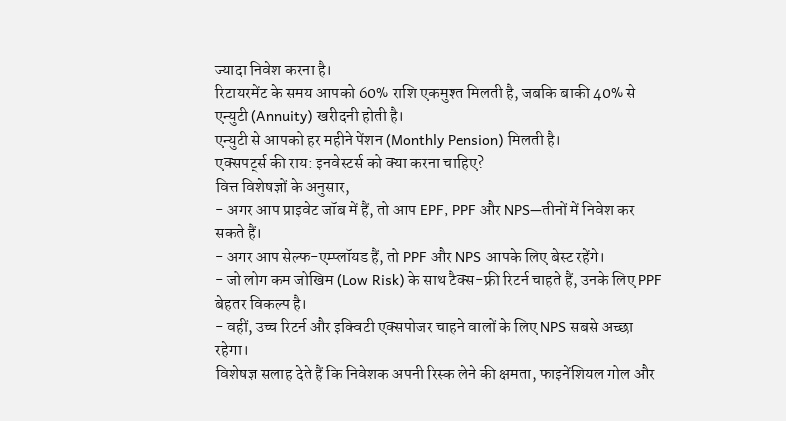ज्यादा निवेश करना है।
रिटायरमेंट के समय आपको 60% राशि एकमुश्त मिलती है, जबकि बाकी 40% से एन्युटी (Annuity) खरीदनी होती है।
एन्युटी से आपको हर महीने पेंशन (Monthly Pension) मिलती है।
एक्सपर्ट्स की राय: इनवेस्टर्स को क्या करना चाहिए?
वित्त विशेषज्ञों के अनुसार,
- अगर आप प्राइवेट जॉब में हैं, तो आप EPF, PPF और NPS—तीनों में निवेश कर सकते हैं।
- अगर आप सेल्फ-एम्प्लॉयड हैं, तो PPF और NPS आपके लिए बेस्ट रहेंगे।
- जो लोग कम जोखिम (Low Risk) के साथ टैक्स-फ्री रिटर्न चाहते हैं, उनके लिए PPF बेहतर विकल्प है।
- वहीं, उच्च रिटर्न और इक्विटी एक्सपोजर चाहने वालों के लिए NPS सबसे अच्छा रहेगा।
विशेषज्ञ सलाह देते हैं कि निवेशक अपनी रिस्क लेने की क्षमता, फाइनेंशियल गोल और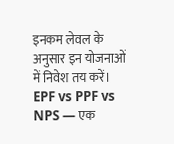इनकम लेवल के अनुसार इन योजनाओं में निवेश तय करें।
EPF vs PPF vs NPS — एक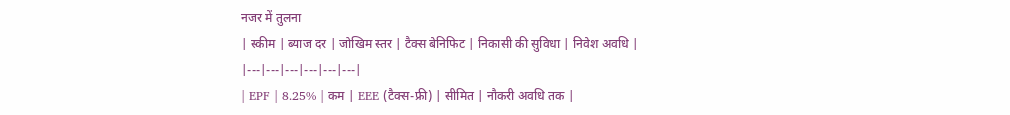नजर में तुलना
| स्कीम | ब्याज दर | जोखिम स्तर | टैक्स बेनिफिट | निकासी की सुविधा | निवेश अवधि |
|---|---|---|---|---|---|
| EPF | 8.25% | कम | EEE (टैक्स-फ्री) | सीमित | नौकरी अवधि तक |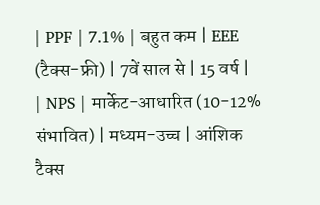| PPF | 7.1% | बहुत कम | EEE (टैक्स-फ्री) | 7वें साल से | 15 वर्ष |
| NPS | मार्केट-आधारित (10-12% संभावित) | मध्यम-उच्च | आंशिक टैक्स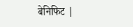बेनिफिट |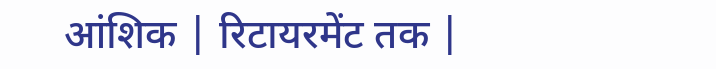आंशिक | रिटायरमेंट तक |